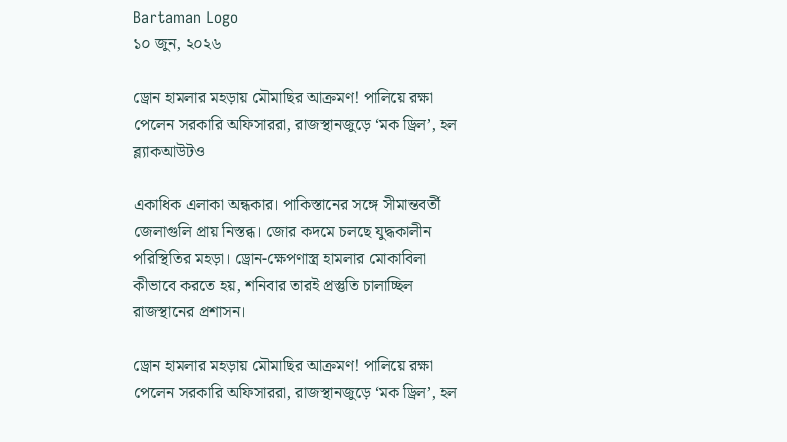Bartaman Logo
১০ জুন, ২০২৬

ড্রোন হামলার মহড়ায় মৌমাছির আক্রমণ! পালিয়ে রক্ষা পেলেন সরকারি অফিসাররা, রাজস্থানজুড়ে ‘মক ড্রিল’, হল ব্ল্যাকআউটও

একাধিক এলাকা অন্ধকার। পাকিস্তানের সঙ্গে সীমান্তবর্তী জেলাগুলি প্রায় নিস্তব্ধ। জোর কদমে চলছে যুদ্ধকালীন পরিস্থিতির মহড়া। ড্রোন-ক্ষেপণাস্ত্র হামলার মোকাবিলা কীভাবে করতে হয়, শনিবার তারই প্রস্তুতি চালাচ্ছিল রাজস্থানের প্রশাসন।

ড্রোন হামলার মহড়ায় মৌমাছির আক্রমণ! পালিয়ে রক্ষা পেলেন সরকারি অফিসাররা, রাজস্থানজুড়ে ‘মক ড্রিল’, হল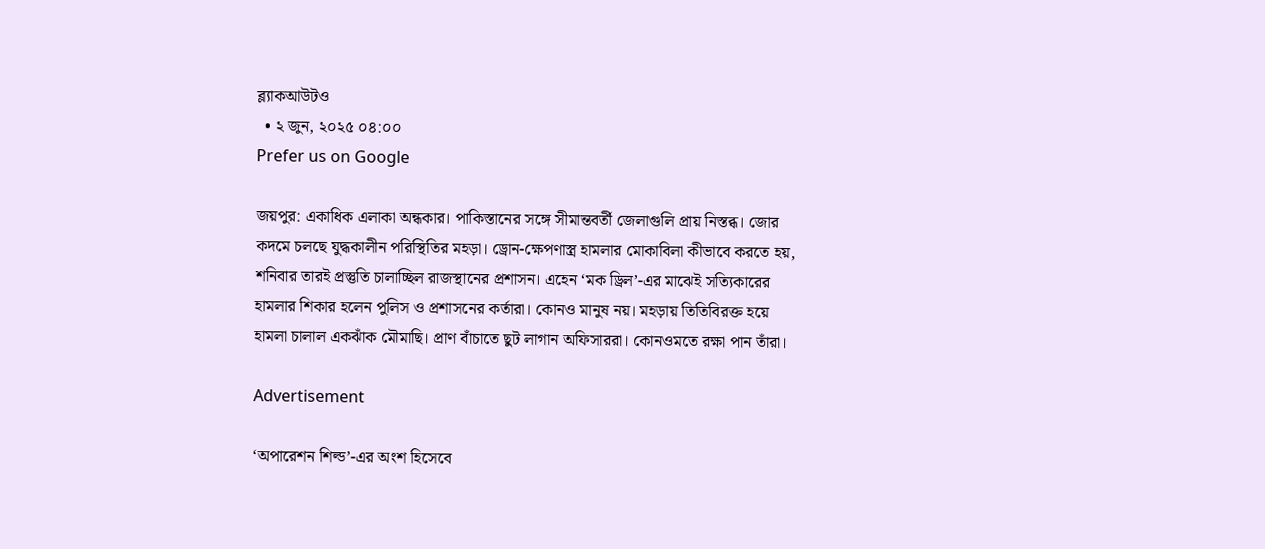ব্ল্যাকআউটও
  • ২ জুন, ২০২৫ ০৪:০০
Prefer us on Google

জয়পুর: একাধিক এলাকা অন্ধকার। পাকিস্তানের সঙ্গে সীমান্তবর্তী জেলাগুলি প্রায় নিস্তব্ধ। জোর কদমে চলছে যুদ্ধকালীন পরিস্থিতির মহড়া। ড্রোন-ক্ষেপণাস্ত্র হামলার মোকাবিলা কীভাবে করতে হয়, শনিবার তারই প্রস্তুতি চালাচ্ছিল রাজস্থানের প্রশাসন। এহেন ‘মক ড্রিল’-এর মাঝেই সত্যিকারের হামলার শিকার হলেন পুলিস ও প্রশাসনের কর্তারা। কোনও মানুষ নয়। মহড়ায় তিতিবিরক্ত হয়ে হামলা চালাল একঝাঁক মৌমাছি। প্রাণ বাঁচাতে ছুট লাগান অফিসাররা। কোনওমতে রক্ষা পান তাঁরা।

Advertisement

‘অপারেশন শিল্ড’-এর অংশ হিসেবে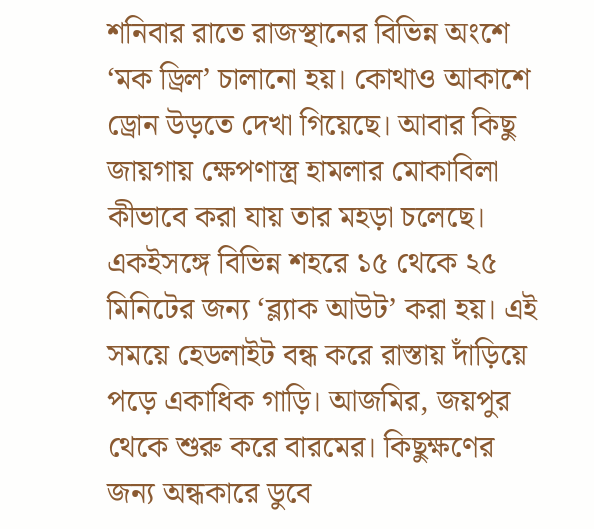শনিবার রাতে রাজস্থানের বিভিন্ন অংশে ‘মক ড্রিল’ চালানো হয়। কোথাও আকাশে ড্রোন উড়তে দেখা গিয়েছে। আবার কিছু জায়গায় ক্ষেপণাস্ত্র হামলার মোকাবিলা কীভাবে করা যায় তার মহড়া চলেছে। একইসঙ্গে বিভিন্ন শহরে ১৫ থেকে ২৫ মিনিটের জন্য ‘ব্ল্যাক আউট’ করা হয়। এই সময়ে হেডলাইট বন্ধ করে রাস্তায় দাঁড়িয়ে পড়ে একাধিক গাড়ি। আজমির, জয়পুর থেকে শুরু করে বারমের। কিছুক্ষণের জন্য অন্ধকারে ডুবে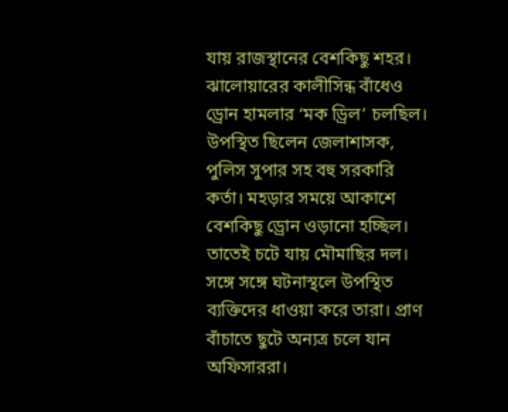যায় রাজস্থানের বেশকিছু শহর।
ঝালোয়ারের কালীসিন্ধ বাঁধেও ড্রোন হামলার ‘মক ড্রিল’ চলছিল। উপস্থিত ছিলেন জেলাশাসক, পুলিস সুপার সহ বহু সরকারি কর্তা। মহড়ার সময়ে আকাশে বেশকিছু ড্রোন ওড়ানো হচ্ছিল। তাতেই চটে যায় মৌমাছির দল। সঙ্গে সঙ্গে ঘটনাস্থলে উপস্থিত ব্যক্তিদের ধাওয়া করে তারা। প্রাণ বাঁচাতে ছুটে অন্যত্র চলে যান অফিসাররা।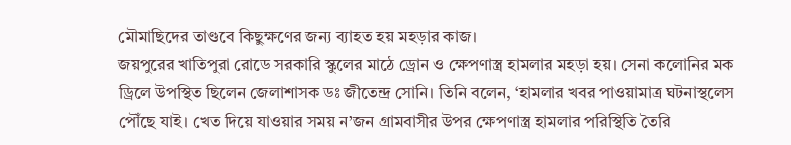মৌমাছিদের তাণ্ডবে কিছুক্ষণের জন্য ব্যাহত হয় মহড়ার কাজ।
জয়পুরের খাতিপুরা রোডে সরকারি স্কুলের মাঠে ড্রোন ও ক্ষেপণাস্ত্র হামলার মহড়া হয়। সেনা কলোনির মক ড্রিলে উপস্থিত ছিলেন জেলাশাসক ডঃ জীতেন্দ্র সোনি। তিনি বলেন, ‘হামলার খবর পাওয়ামাত্র ঘটনাস্থলেস পৌঁছে যাই। খেত দিয়ে যাওয়ার সময় ন’জন গ্রামবাসীর উপর ক্ষেপণাস্ত্র হামলার পরিস্থিতি তৈরি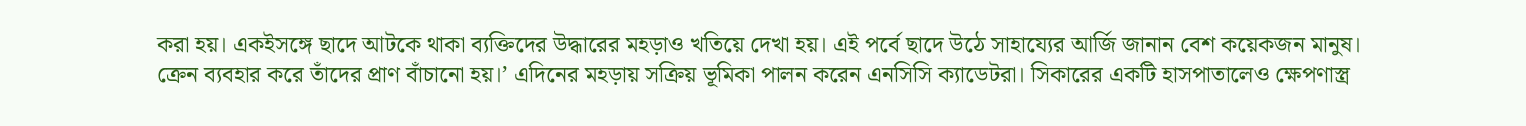করা হয়। একইসঙ্গে ছাদে আটকে থাকা ব্যক্তিদের উদ্ধারের মহড়াও খতিয়ে দেখা হয়। এই পর্বে ছাদে উঠে সাহায্যের আর্জি জানান বেশ কয়েকজন মানুষ। ক্রেন ব্যবহার করে তাঁদের প্রাণ বাঁচানো হয়।’ এদিনের মহড়ায় সক্রিয় ভূমিকা পালন করেন এনসিসি ক্যাডেটরা। সিকারের একটি হাসপাতালেও ক্ষেপণাস্ত্র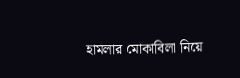হামলার মোকাবিলা নিয়ে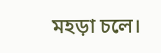মহড়া চলে।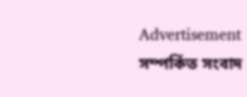Advertisement
সম্পর্কিত সংবাদ